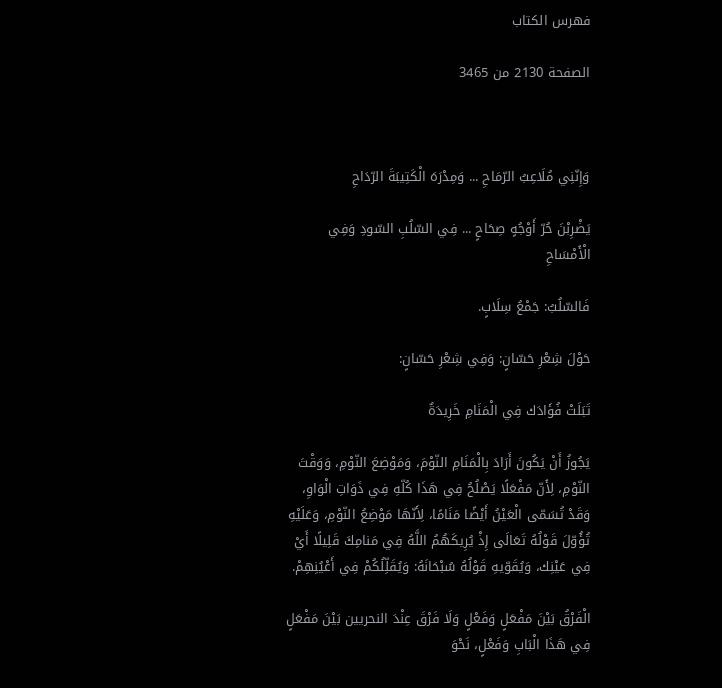فهرس الكتاب

الصفحة 2130 من 3465



وَإِنّنِي مُلَاعِبُ الرّمَاحِ ... وَمِدْرَهَ الْكَتِيبَةَ الرّدَاحِ

يَضْرِبْنَ حُرّ أَوْجُهٍ صِحَاحٍ ... فِي السّلُبِ السّودِ وَفِي الْأَمْسَاحِ

فَالسّلُبُ: جَمْعُ سِلَابٍ.

حَوْلَ شِعْرِ حَسّانٍ: وَفِي شِعْرِ حَسّانٍ:

تَبَلَتْ فُؤَادَك فِي الْمَنَامِ خَرِيدَةٌ

يَجُوزُ أَنْ يَكُونَ أَرَادَ بِالْمَنَامِ النّوْمَ، وَمَوْضِعَ النّوْمِ، وَوَقْتَ النّوْمِ، لِأَنّ مَفْعَلًا يَصْلُحُ فِي هَذَا كُلّهِ فِي ذَوَاتِ الْوَاوِ، وَقَدْ تُسَمّى الْعَيْنُ أَيْضًا مَنَامًا، لِأَنّهَا مَوْضِعُ النّوْمِ، وَعَلَيْهِ تُؤُوّلَ قَوْلُهُ تَعَالَى إِذْ يُرِيكَهُمُ اللَّهُ فِي مَنامِكَ قَلِيلًا أَيْ فِي عَيْنِك، وَيُقَوّيهِ قَوْلُهُ سُبْحَانَهُ: وَيُقَلِّلُكُمْ فِي أَعْيُنِهِمْ.

الْفَرْقُ بَيْنَ مَفْعَلٍ وَفَعْلٍ وَلَا فَرْقَ عِنْدَ النحريين بَيْنَ مَفْعَلٍ فِي هَذَا الْبَابِ وَفَعْلٍ، نَحْوَ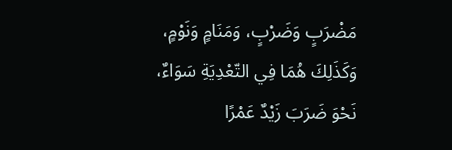مَضْرَبٍ وَضَرْبٍ، وَمَنَامٍ وَنَوْمٍ، وَكَذَلِكَ هُمَا فِي التّعْدِيَةِ سَوَاءٌ، نَحْوَ ضَرَبَ زَيْدٌ عَمْرًا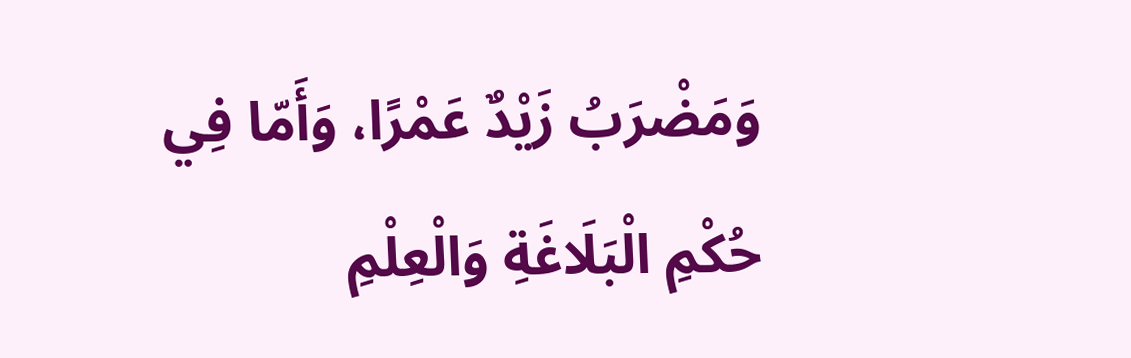وَمَضْرَبُ زَيْدٌ عَمْرًا، وَأَمّا فِي حُكْمِ الْبَلَاغَةِ وَالْعِلْمِ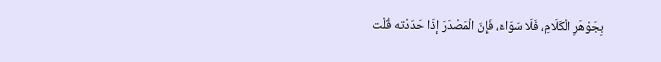بِجَوْهَرِ الْكَلَامِ، فَلَا سَوَاءَ، فَإِنّ الْمَصْدَرَ إذَا حَدّدْته قُلْت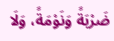ضَرْبَةً وَنَوْمَةً، وَلَا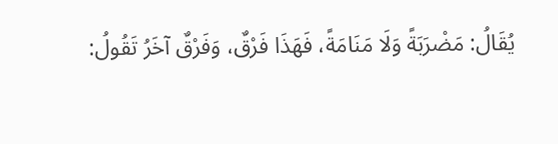يُقَالُ: مَضْرَبَةً وَلَا مَنَامَةً، فَهَذَا فَرْقٌ، وَفَرْقٌ آخَرُ تَقُولُ: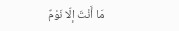مَا أَنْتَ إلّا نَوْمٌ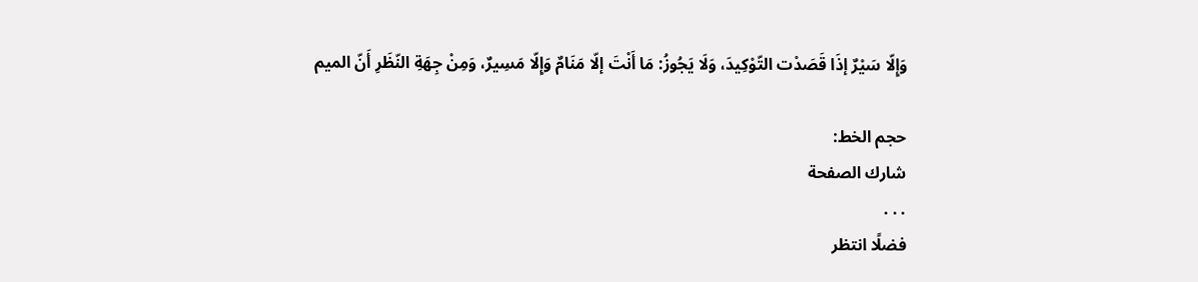وَإِلّا سَيْرٌ إذَا قَصَدْت التّوْكِيدَ، وَلَا يَجُوزُ: مَا أَنْتَ إلّا مَنَامٌ وَإِلّا مَسِيرٌ، وَمِنْ جِهَةِ النّظَرِ أَنّ الميم

حجم الخط:
شارك الصفحة
. . .
فضلًا انتظر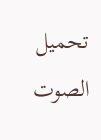تحميل الصوت